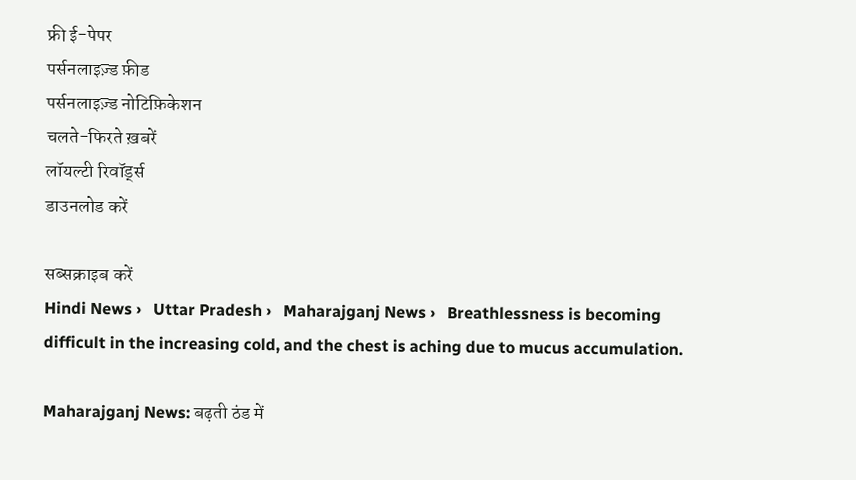फ्री ई-पेपर
पर्सनलाइज़्ड फ़ीड
पर्सनलाइज़्ड नोटिफ़िकेशन
चलते-फिरते ख़बरें
लॉयल्टी रिवॉर्ड्स
डाउनलोड करें

सब्सक्राइब करें
Hindi News ›   Uttar Pradesh ›   Maharajganj News ›   Breathlessness is becoming difficult in the increasing cold, and the chest is aching due to mucus accumulation.

Maharajganj News: बढ़ती ठंड में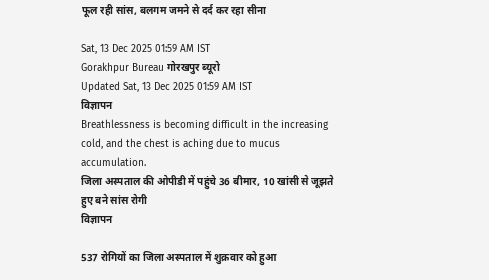फूल रही सांस, बलगम जमने से दर्द कर रहा सीना

Sat, 13 Dec 2025 01:59 AM IST
Gorakhpur Bureau गोरखपुर ब्यूरो
Updated Sat, 13 Dec 2025 01:59 AM IST
विज्ञापन
Breathlessness is becoming difficult in the increasing cold, and the chest is aching due to mucus accumulation.
जिला अस्पताल की ओपीडी में पहुंचे 36 बीमार, 10 खांसी से जूझते हुए बने सांस रोगी
विज्ञापन

537 रोगियों का जिला अस्पताल में शुक्रवार को हुआ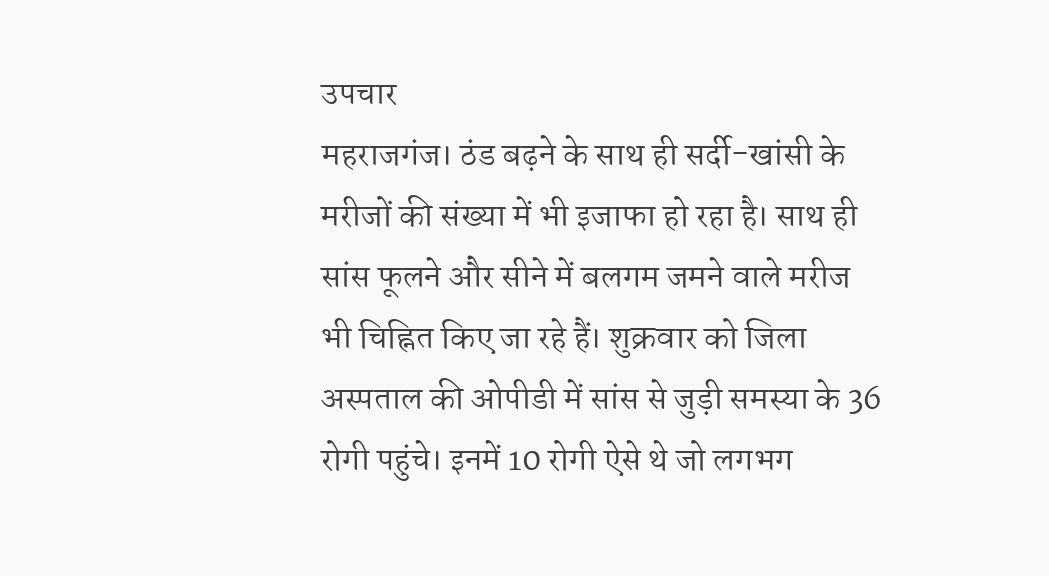उपचार
महराजगंज। ठंड बढ़ने के साथ ही सर्दी-खांसी के मरीजों की संख्या में भी इजाफा हो रहा है। साथ ही सांस फूलने और सीने में बलगम जमने वाले मरीज भी चिह्नित किए जा रहे हैं। शुक्रवार को जिला अस्पताल की ओपीडी में सांस से जुड़ी समस्या के 36 रोगी पहुंचे। इनमें 10 रोगी ऐसे थे जो लगभग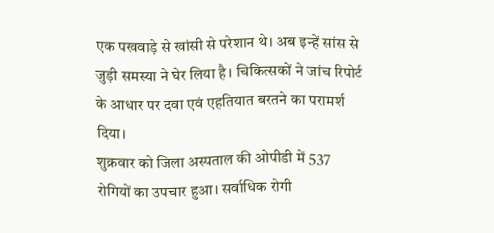एक पखवाड़े से खांसी से परेशान थे। अब इन्हें सांस से जुड़ी समस्या ने घेर लिया है। चिकित्सकों ने जांच रिपोर्ट के आधार पर दवा एवं एहतियात बरतने का परामर्श दिया।
शुक्रवार को जिला अस्पताल की ओपीडी में 537 रोगियों का उपचार हुआ। सर्वाधिक रोगी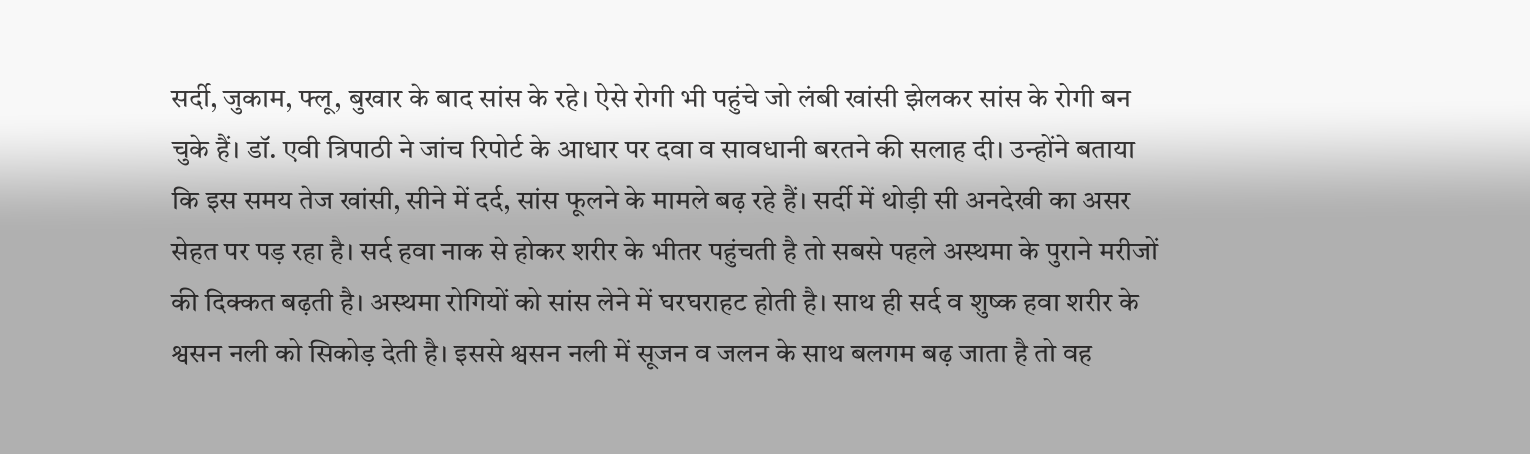सर्दी, जुकाम, फ्लू, बुखार के बाद सांस के रहे। ऐसे रोगी भी पहुंचे जो लंबी खांसी झेलकर सांस के रोगी बन चुके हैं। डॉ. एवी त्रिपाठी ने जांच रिपोर्ट के आधार पर दवा व सावधानी बरतने की सलाह दी। उन्होंने बताया कि इस समय तेज खांसी, सीने में दर्द, सांस फूलने के मामले बढ़ रहे हैं। सर्दी में थोड़ी सी अनदेखी का असर सेहत पर पड़ रहा है। सर्द हवा नाक से होकर शरीर के भीतर पहुंचती है तो सबसे पहले अस्थमा के पुराने मरीजों की दिक्कत बढ़ती है। अस्थमा रोगियों को सांस लेने में घरघराहट होती है। साथ ही सर्द व शुष्क हवा शरीर के श्वसन नली को सिकोड़ देती है। इससे श्वसन नली में सूजन व जलन के साथ बलगम बढ़ जाता है तो वह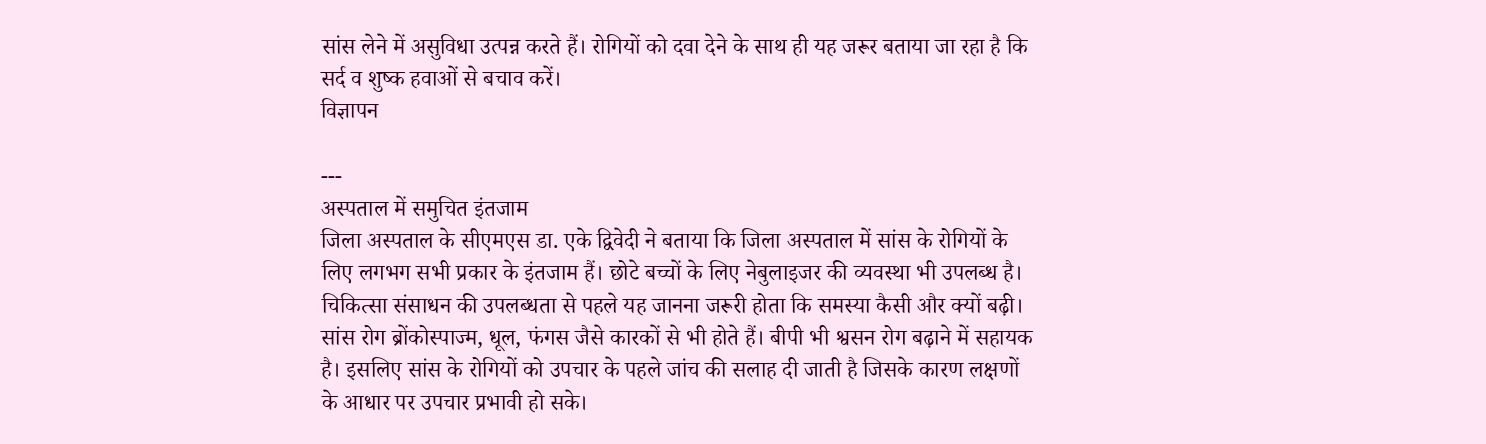सांस लेने में असुविधा उत्पन्न करते हैं। रोगियों को दवा देने के साथ ही यह जरूर बताया जा रहा है कि सर्द व शुष्क हवाओं से बचाव करें।
विज्ञापन

---
अस्पताल में समुचित इंतजाम
जिला अस्पताल के सीएमएस डा. एके द्विवेदी ने बताया कि जिला अस्पताल में सांस के रोगियों के लिए लगभग सभी प्रकार के इंतजाम हैं। छोटे बच्चों के लिए नेबुलाइजर की व्यवस्था भी उपलब्ध है। चिकित्सा संसाधन की उपलब्धता से पहले यह जानना जरूरी होता कि समस्या कैसी और क्यों बढ़ी। सांस रोग ब्रोंकोस्पाज्म, धूल, फंगस जैसे कारकों से भी होते हैं। बीपी भी श्वसन रोग बढ़ाने में सहायक है। इसलिए सांस के रोगियों को उपचार के पहले जांच की सलाह दी जाती है जिसके कारण लक्षणों के आधार पर उपचार प्रभावी हो सके।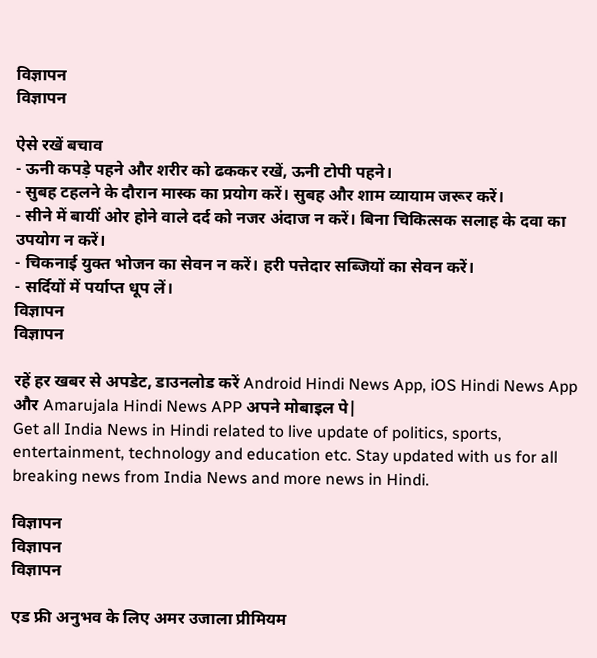विज्ञापन
विज्ञापन

ऐसे रखें बचाव
- ऊनी कपड़े पहने और शरीर को ढककर रखें, ऊनी टोपी पहने।
- सुबह टहलने के दौरान मास्क का प्रयोग करें। सुबह और शाम व्यायाम जरूर करें।
- सीने में बायीं ओर होने वाले दर्द को नजर अंदाज न करें। बिना चिकित्सक सलाह के दवा का उपयोग न करें।
- चिकनाई युक्त भोजन का सेवन न करें। हरी पत्तेदार सब्जियों का सेवन करें।
- सर्दियों में पर्याप्त धूप लें।
विज्ञापन
विज्ञापन

रहें हर खबर से अपडेट, डाउनलोड करें Android Hindi News App, iOS Hindi News App और Amarujala Hindi News APP अपने मोबाइल पे|
Get all India News in Hindi related to live update of politics, sports, entertainment, technology and education etc. Stay updated with us for all breaking news from India News and more news in Hindi.

विज्ञापन
विज्ञापन
विज्ञापन

एड फ्री अनुभव के लिए अमर उजाला प्रीमियम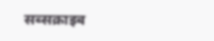सब्सक्राइब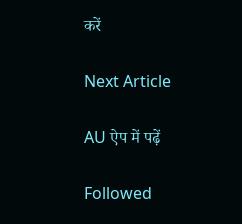करें

Next Article

AU ऐप में पढ़ें

Followed